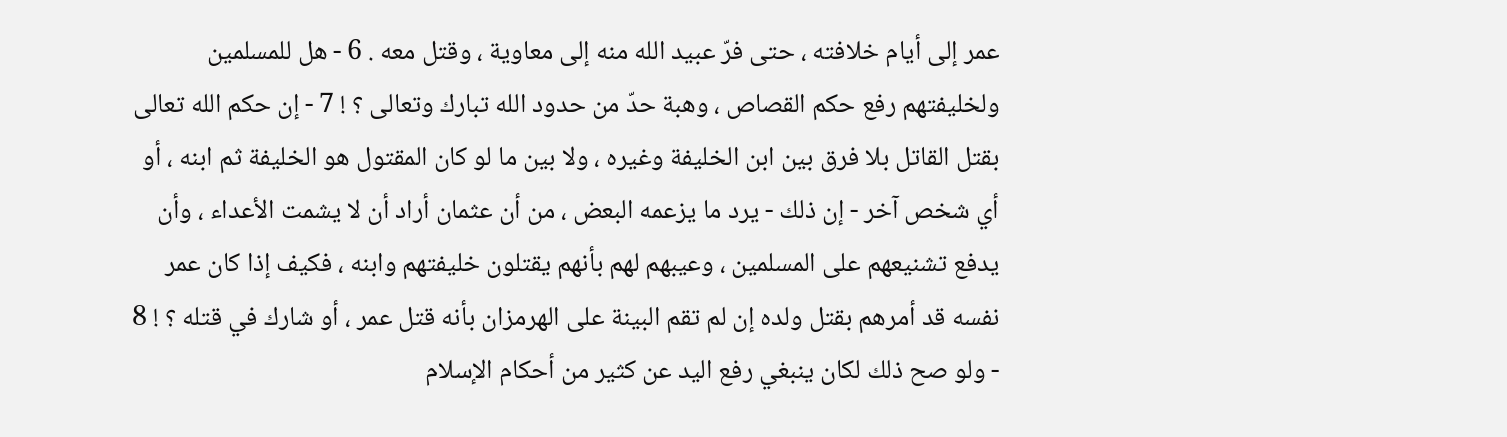عمر إلى أيام خلافته ، حتى فرّ عبيد الله منه إلى معاوية ، وقتل معه . 6 - هل للمسلمين ولخليفتهم رفع حكم القصاص ، وهبة حدّ من حدود الله تبارك وتعالى ؟ ! 7 - إن حكم الله تعالى بقتل القاتل بلا فرق بين ابن الخليفة وغيره ، ولا بين ما لو كان المقتول هو الخليفة ثم ابنه ، أو أي شخص آخر - إن ذلك - يرد ما يزعمه البعض ، من أن عثمان أراد أن لا يشمت الأعداء ، وأن يدفع تشنيعهم على المسلمين ، وعيبهم لهم بأنهم يقتلون خليفتهم وابنه ، فكيف إذا كان عمر نفسه قد أمرهم بقتل ولده إن لم تقم البينة على الهرمزان بأنه قتل عمر ، أو شارك في قتله ؟ ! 8 - ولو صح ذلك لكان ينبغي رفع اليد عن كثير من أحكام الإسلام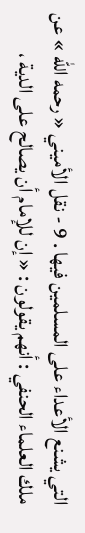التي يشنع الأعداء على المسلمين فيها . 9 - نقل الأميني « رحمه الله » عن ملك العلماء الحنفي : أنهم يقولون : « إن للإمام أن يصالح على الدية ،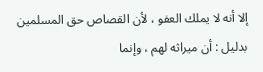إلا أنه لا يملك العفو ، لأن القصاص حق المسلمين بدليل : أن ميراثه لهم ، وإنما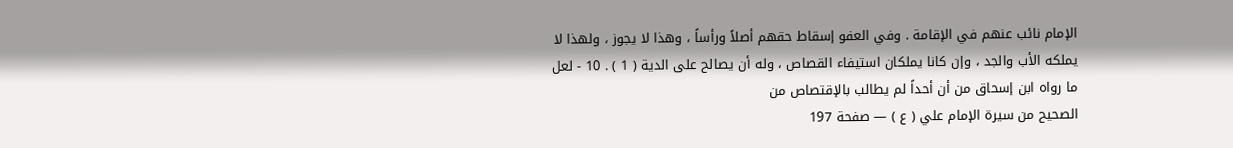الإمام نائب عنهم في الإقامة . وفي العفو إسقاط حقهم أصلاً ورأساً ، وهذا لا يجوز ، ولهذا لا يملكه الأب والجد ، وإن كانا يملكان استيفاء القصاص ، وله أن يصالح على الدية ( 1 ) . 10 - لعل ما رواه ابن إسحاق من أن أحداً لم يطالب بالإقتصاص من
الصحيح من سيرة الإمام علي ( ع ) — صفحة 197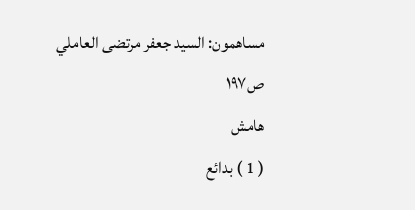مساهمون: السيد جعفر مرتضى العاملي
ص١٩٧
هامش
( 1 ) بدائع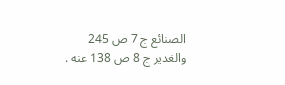الصنائع ج 7 ص 245 والغدير ج 8 ص 138 عنه .